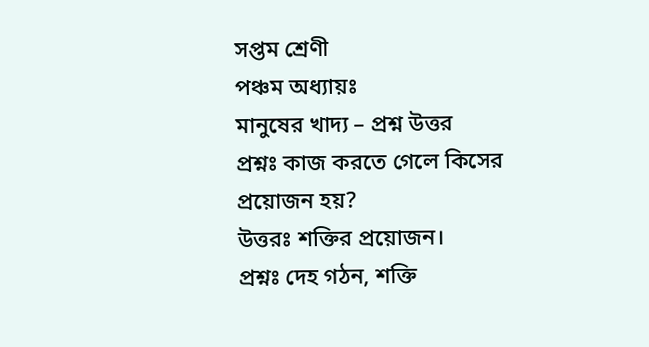সপ্তম শ্রেণী
পঞ্চম অধ্যায়ঃ
মানুষের খাদ্য – প্রশ্ন উত্তর
প্রশ্নঃ কাজ করতে গেলে কিসের প্রয়োজন হয়?
উত্তরঃ শক্তির প্রয়োজন।
প্রশ্নঃ দেহ গঠন, শক্তি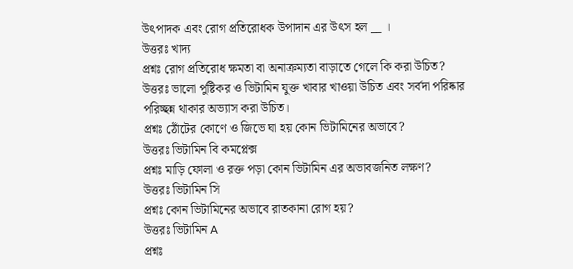উৎপাদক এবং রোগ প্রতিরোধক উপাদান এর উৎস হল __ ।
উত্তরঃ খাদ্য
প্রশ্নঃ রোগ প্রতিরোধ ক্ষমতা বা অনাক্রম্যতা বাড়াতে গেলে কি করা উচিত?
উত্তরঃ ভালো পুষ্টিকর ও ভিটামিন যুক্ত খাবার খাওয়া উচিত এবং সর্বদা পরিষ্কার পরিচ্ছন্ন থাকার অভ্যাস করা উচিত।
প্রশ্নঃ ঠোঁটের কোণে ও জিভে ঘা হয় কোন ভিটামিনের অভাবে?
উত্তরঃ ভিটামিন বি কমপ্লেক্স
প্রশ্নঃ মাড়ি ফোলা ও রক্ত পড়া কোন ভিটামিন এর অভাবজনিত লক্ষণ?
উত্তরঃ ভিটামিন সি
প্রশ্নঃ কোন ভিটামিনের অভাবে রাতকানা রোগ হয়?
উত্তরঃ ভিটামিন A
প্রশ্নঃ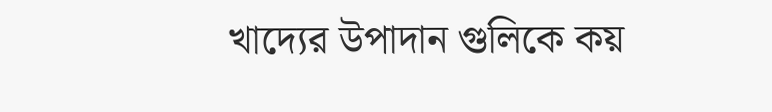খাদ্যের উপাদান গুলিকে কয়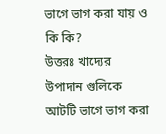ভাগে ভাগ করা যায় ও কি কি?
উত্তরঃ খাদ্যের উপাদান গুলিকে আটটি ভাগে ভাগ করা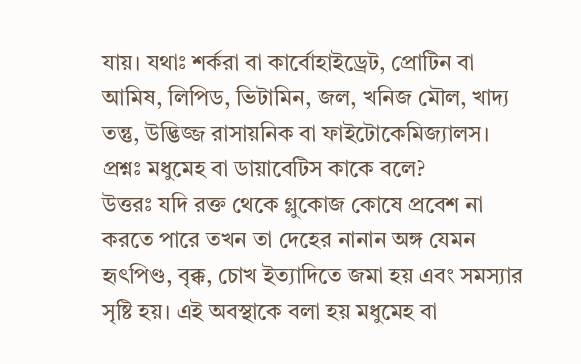যায়। যথাঃ শর্করা বা কার্বোহাইড্রেট, প্রোটিন বা আমিষ, লিপিড, ভিটামিন, জল, খনিজ মৌল, খাদ্য তন্তু, উদ্ভিজ্জ রাসায়নিক বা ফাইটোকেমিজ্যালস।
প্রশ্নঃ মধুমেহ বা ডায়াবেটিস কাকে বলে?
উত্তরঃ যদি রক্ত থেকে গ্লুকোজ কোষে প্রবেশ না করতে পারে তখন তা দেহের নানান অঙ্গ যেমন হৃৎপিণ্ড, বৃক্ক, চোখ ইত্যাদিতে জমা হয় এবং সমস্যার সৃষ্টি হয়। এই অবস্থাকে বলা হয় মধুমেহ বা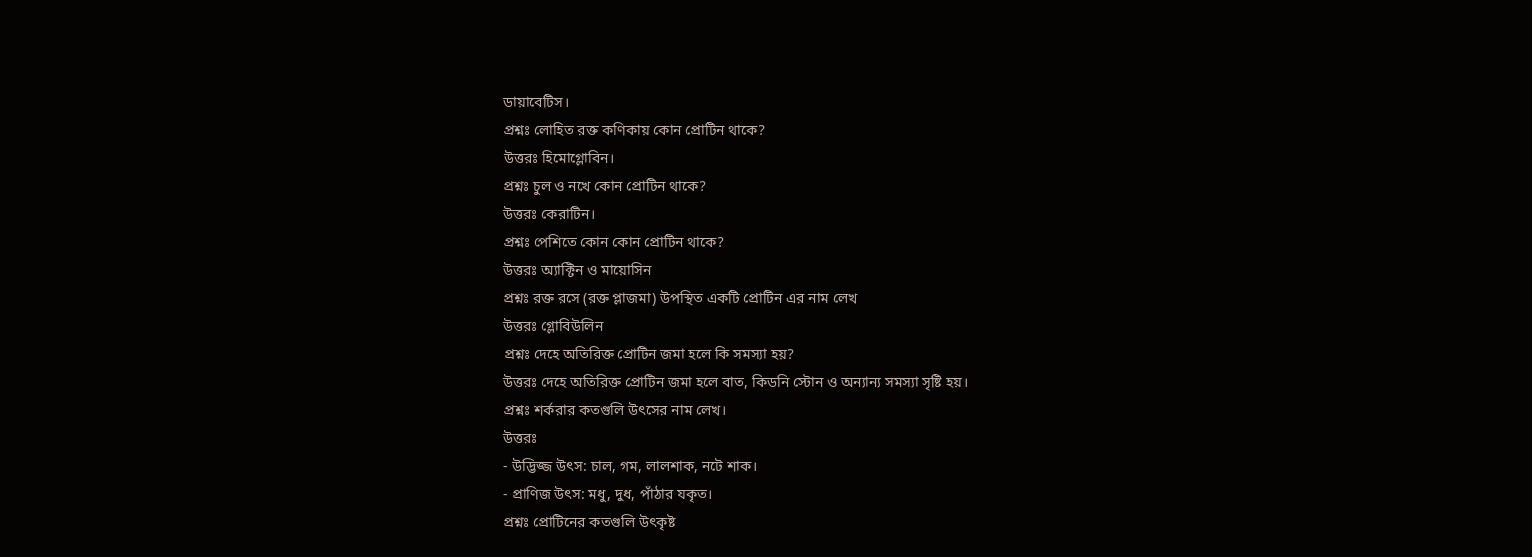ডায়াবেটিস।
প্রশ্নঃ লোহিত রক্ত কণিকায় কোন প্রোটিন থাকে?
উত্তরঃ হিমোগ্লোবিন।
প্রশ্নঃ চুল ও নখে কোন প্রোটিন থাকে?
উত্তরঃ কেরাটিন।
প্রশ্নঃ পেশিতে কোন কোন প্রোটিন থাকে?
উত্তরঃ অ্যাক্টিন ও মায়োসিন
প্রশ্নঃ রক্ত রসে (রক্ত প্লাজমা) উপস্থিত একটি প্রোটিন এর নাম লেখ
উত্তরঃ গ্লোবিউলিন
প্রশ্নঃ দেহে অতিরিক্ত প্রোটিন জমা হলে কি সমস্যা হয়?
উত্তরঃ দেহে অতিরিক্ত প্রোটিন জমা হলে বাত, কিডনি স্টোন ও অন্যান্য সমস্যা সৃষ্টি হয়।
প্রশ্নঃ শর্করার কতগুলি উৎসের নাম লেখ।
উত্তরঃ
- উদ্ভিজ্জ উৎস: চাল, গম, লালশাক, নটে শাক।
- প্রাণিজ উৎস: মধু, দুধ, পাঁঠার যকৃত।
প্রশ্নঃ প্রোটিনের কতগুলি উৎকৃষ্ট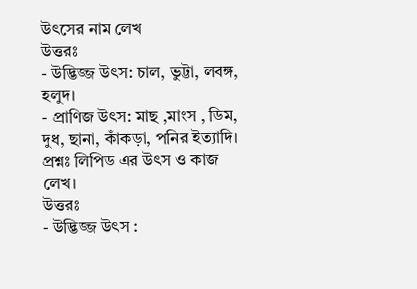উৎসের নাম লেখ
উত্তরঃ
- উদ্ভিজ্জ উৎস: চাল, ভুট্টা, লবঙ্গ, হলুদ।
- প্রাণিজ উৎস: মাছ ,মাংস , ডিম, দুধ, ছানা, কাঁকড়া, পনির ইত্যাদি।
প্রশ্নঃ লিপিড এর উৎস ও কাজ লেখ।
উত্তরঃ
- উদ্ভিজ্জ উৎস :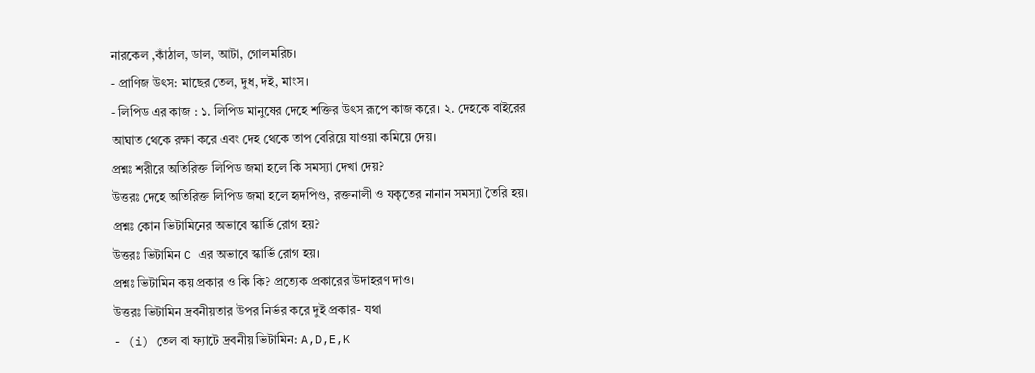নারকেল ,কাঁঠাল, ডাল, আটা, গোলমরিচ।
- প্রাণিজ উৎস: মাছের তেল, দুধ, দই, মাংস।
- লিপিড এর কাজ : ১. লিপিড মানুষের দেহে শক্তির উৎস রূপে কাজ করে। ২. দেহকে বাইরের আঘাত থেকে রক্ষা করে এবং দেহ থেকে তাপ বেরিয়ে যাওয়া কমিয়ে দেয়।
প্রশ্নঃ শরীরে অতিরিক্ত লিপিড জমা হলে কি সমস্যা দেখা দেয়?
উত্তরঃ দেহে অতিরিক্ত লিপিড জমা হলে হৃদপিণ্ড, রক্তনালী ও যকৃতের নানান সমস্যা তৈরি হয়।
প্রশ্নঃ কোন ভিটামিনের অভাবে স্কার্ভি রোগ হয়?
উত্তরঃ ভিটামিন C এর অভাবে স্কার্ভি রোগ হয়।
প্রশ্নঃ ভিটামিন কয় প্রকার ও কি কি? প্রত্যেক প্রকারের উদাহরণ দাও।
উত্তরঃ ভিটামিন দ্রবনীয়তার উপর নির্ভর করে দুই প্রকার- যথা
- (i) তেল বা ফ্যাটে দ্রবনীয় ভিটামিন: A,D,E,K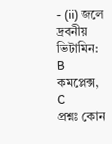- (ii) জলে দ্রবনীয় ভিটামিন: B কমপ্লেক্স, C
প্রশ্নঃ কোন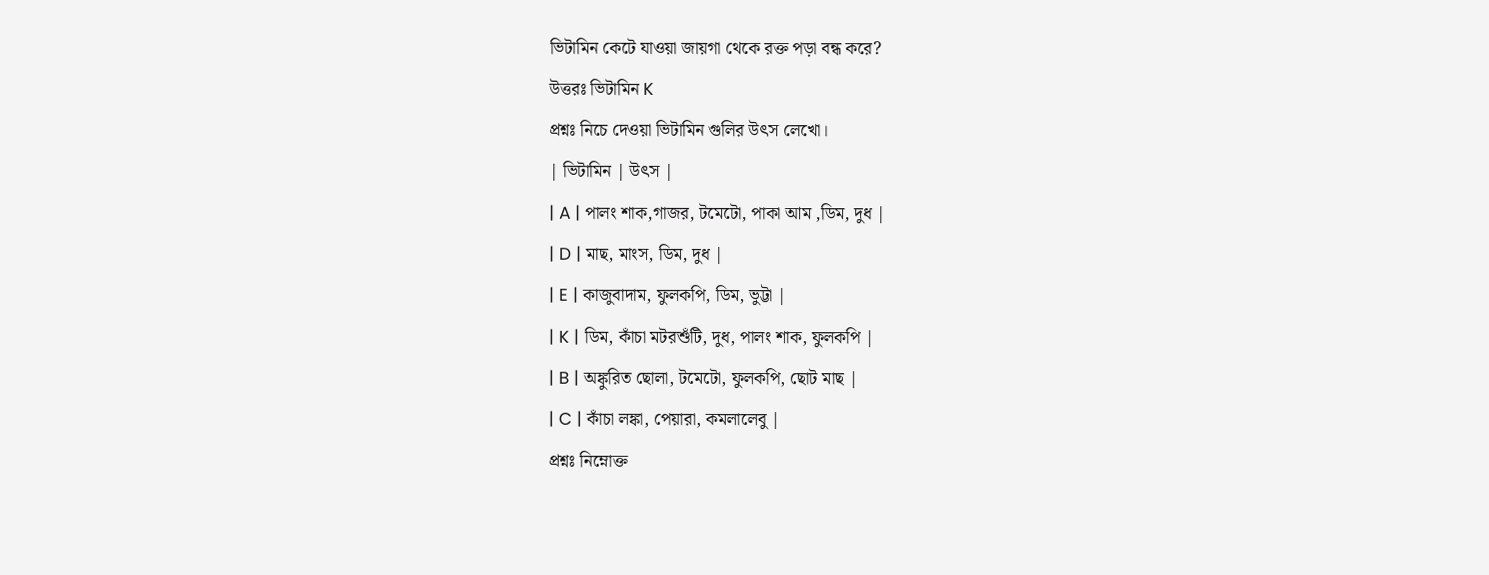ভিটামিন কেটে যাওয়া জায়গা থেকে রক্ত পড়া বন্ধ করে?
উত্তরঃ ভিটামিন K
প্রশ্নঃ নিচে দেওয়া ভিটামিন গুলির উৎস লেখো।
| ভিটামিন | উৎস |
| A | পালং শাক,গাজর, টমেটো, পাকা আম ,ডিম, দুধ |
| D | মাছ, মাংস, ডিম, দুধ |
| E | কাজুবাদাম, ফুলকপি, ডিম, ভুট্টা |
| K | ডিম, কাঁচা মটরশুঁটি, দুধ, পালং শাক, ফুলকপি |
| B | অঙ্কুরিত ছোলা, টমেটো, ফুলকপি, ছোট মাছ |
| C | কাঁচা লঙ্কা, পেয়ারা, কমলালেবু |
প্রশ্নঃ নিম্নোক্ত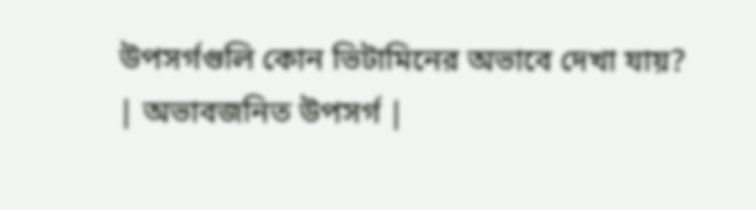উপসর্গগুলি কোন ভিটামিনের অভাবে দেখা যায়?
| অভাবজনিত উপসর্গ |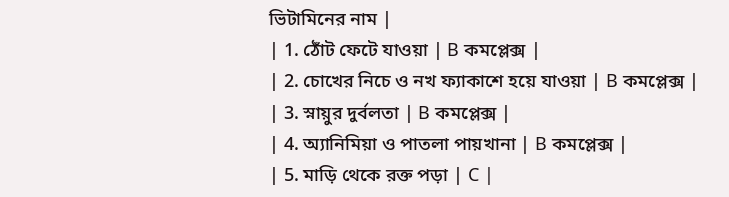ভিটামিনের নাম |
| 1. ঠোঁট ফেটে যাওয়া | B কমপ্লেক্স |
| 2. চোখের নিচে ও নখ ফ্যাকাশে হয়ে যাওয়া | B কমপ্লেক্স |
| 3. স্নায়ুর দুর্বলতা | B কমপ্লেক্স |
| 4. অ্যানিমিয়া ও পাতলা পায়খানা | B কমপ্লেক্স |
| 5. মাড়ি থেকে রক্ত পড়া | C |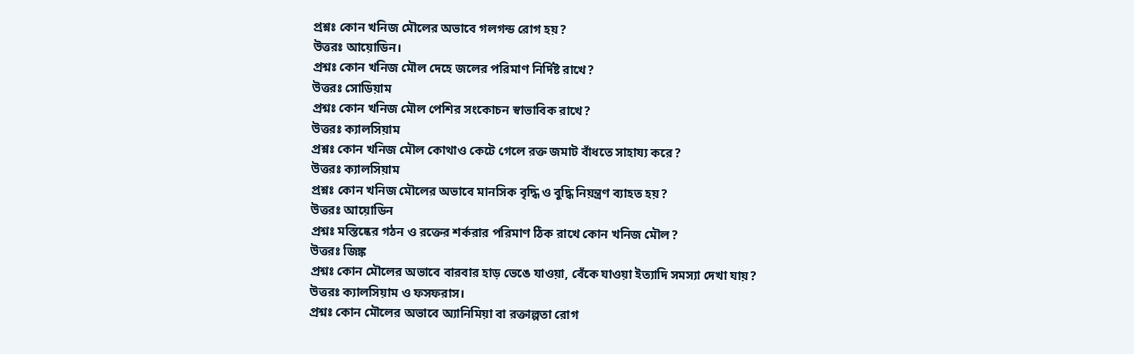প্রশ্নঃ কোন খনিজ মৌলের অভাবে গলগন্ড রোগ হয়?
উত্তরঃ আয়োডিন।
প্রশ্নঃ কোন খনিজ মৌল দেহে জলের পরিমাণ নির্দিষ্ট রাখে?
উত্তরঃ সোডিয়াম
প্রশ্নঃ কোন খনিজ মৌল পেশির সংকোচন স্বাভাবিক রাখে?
উত্তরঃ ক্যালসিয়াম
প্রশ্নঃ কোন খনিজ মৌল কোথাও কেটে গেলে রক্ত জমাট বাঁধতে সাহায্য করে?
উত্তরঃ ক্যালসিয়াম
প্রশ্নঃ কোন খনিজ মৌলের অভাবে মানসিক বৃদ্ধি ও বুদ্ধি নিয়ন্ত্রণ ব্যাহত হয়?
উত্তরঃ আয়োডিন
প্রশ্নঃ মস্তিষ্কের গঠন ও রক্তের শর্করার পরিমাণ ঠিক রাখে কোন খনিজ মৌল?
উত্তরঃ জিঙ্ক
প্রশ্নঃ কোন মৌলের অভাবে বারবার হাড় ভেঙে যাওয়া, বেঁকে যাওয়া ইত্যাদি সমস্যা দেখা যায়?
উত্তরঃ ক্যালসিয়াম ও ফসফরাস।
প্রশ্নঃ কোন মৌলের অভাবে অ্যানিমিয়া বা রক্তাল্পতা রোগ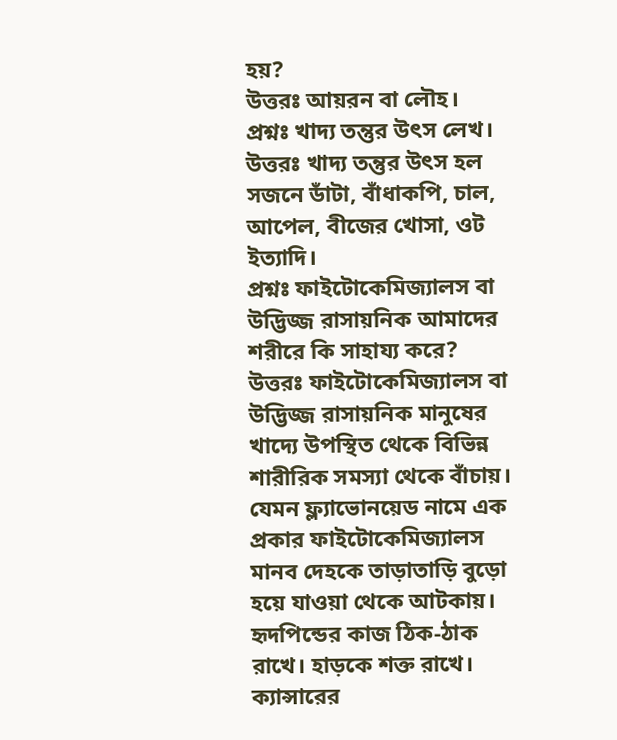হয়?
উত্তরঃ আয়রন বা লৌহ।
প্রশ্নঃ খাদ্য তন্তুর উৎস লেখ।
উত্তরঃ খাদ্য তন্তুর উৎস হল সজনে ডাঁটা, বাঁধাকপি, চাল, আপেল, বীজের খোসা, ওট ইত্যাদি।
প্রশ্নঃ ফাইটোকেমিজ্যালস বা উদ্ভিজ্জ রাসায়নিক আমাদের শরীরে কি সাহায্য করে?
উত্তরঃ ফাইটোকেমিজ্যালস বা উদ্ভিজ্জ রাসায়নিক মানুষের খাদ্যে উপস্থিত থেকে বিভিন্ন শারীরিক সমস্যা থেকে বাঁচায়। যেমন ফ্ল্যাভোনয়েড নামে এক প্রকার ফাইটোকেমিজ্যালস মানব দেহকে তাড়াতাড়ি বুড়ো হয়ে যাওয়া থেকে আটকায়। হৃদপিন্ডের কাজ ঠিক-ঠাক রাখে। হাড়কে শক্ত রাখে। ক্যান্সারের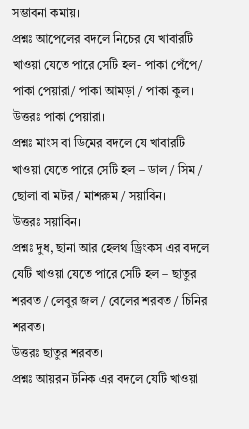সম্ভাবনা কমায়।
প্রশ্নঃ আপেলের বদলে নিচের যে খাবারটি খাওয়া যেতে পারে সেটি হল- পাকা পেঁপে/ পাকা পেয়ারা/ পাকা আমড়া / পাকা কুল।
উত্তরঃ পাকা পেয়ারা।
প্রশ্নঃ মাংস বা ডিমের বদলে যে খাবারটি খাওয়া যেতে পারে সেটি হল – ডাল / সিম / ছোলা বা মটর / মাশরুম / সয়াবিন।
উত্তরঃ সয়াবিন।
প্রশ্নঃ দুধ, ছানা আর হেলথ ড্রিংকস এর বদলে যেটি খাওয়া যেতে পারে সেটি হল – ছাতুর শরবত / লেবুর জল / বেলের শরবত / চিনির শরবত।
উত্তরঃ ছাতুর শরবত।
প্রশ্নঃ আয়রন টনিক এর বদলে যেটি খাওয়া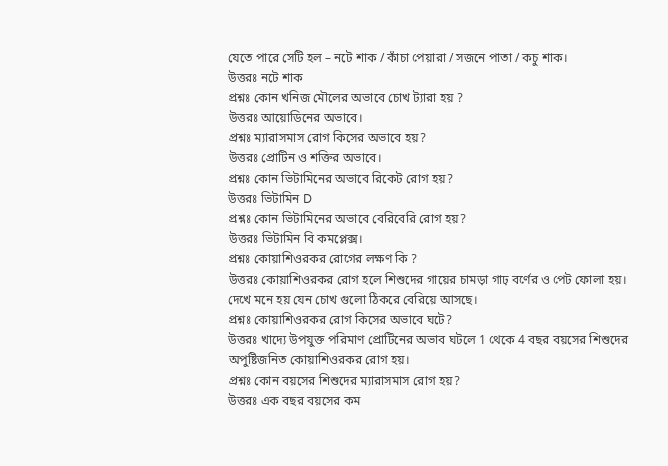যেতে পারে সেটি হল – নটে শাক / কাঁচা পেয়ারা / সজনে পাতা / কচু শাক।
উত্তরঃ নটে শাক
প্রশ্নঃ কোন খনিজ মৌলের অভাবে চোখ ট্যারা হয় ?
উত্তরঃ আয়োডিনের অভাবে।
প্রশ্নঃ ম্যারাসমাস রোগ কিসের অভাবে হয়?
উত্তরঃ প্রোটিন ও শক্তির অভাবে।
প্রশ্নঃ কোন ভিটামিনের অভাবে রিকেট রোগ হয়?
উত্তরঃ ভিটামিন D
প্রশ্নঃ কোন ভিটামিনের অভাবে বেরিবেরি রোগ হয়?
উত্তরঃ ভিটামিন বি কমপ্লেক্স।
প্রশ্নঃ কোয়াশিওরকর রোগের লক্ষণ কি ?
উত্তরঃ কোয়াশিওরকর রোগ হলে শিশুদের গায়ের চামড়া গাঢ় বর্ণের ও পেট ফোলা হয়। দেখে মনে হয় যেন চোখ গুলো ঠিকরে বেরিয়ে আসছে।
প্রশ্নঃ কোয়াশিওরকর রোগ কিসের অভাবে ঘটে?
উত্তরঃ খাদ্যে উপযুক্ত পরিমাণ প্রোটিনের অভাব ঘটলে 1 থেকে 4 বছর বয়সের শিশুদের অপুষ্টিজনিত কোয়াশিওরকর রোগ হয়।
প্রশ্নঃ কোন বয়সের শিশুদের ম্যারাসমাস রোগ হয়?
উত্তরঃ এক বছর বয়সের কম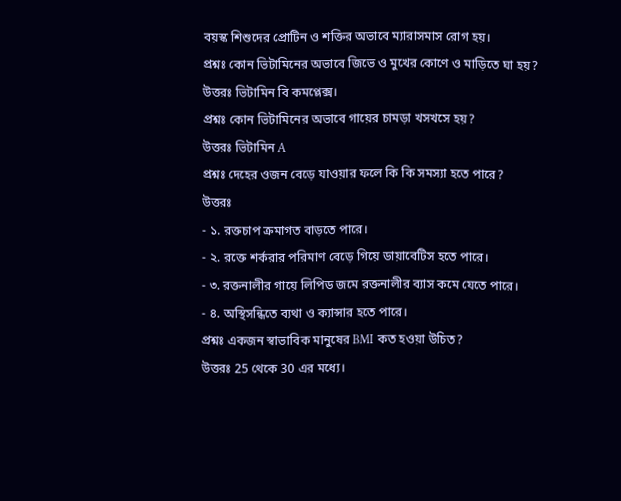বয়স্ক শিশুদের প্রোটিন ও শক্তির অভাবে ম্যারাসমাস রোগ হয়।
প্রশ্নঃ কোন ভিটামিনের অভাবে জিভে ও মুখের কোণে ও মাড়িতে ঘা হয়?
উত্তরঃ ভিটামিন বি কমপ্লেক্স।
প্রশ্নঃ কোন ভিটামিনের অভাবে গায়ের চামড়া খসখসে হয়?
উত্তরঃ ভিটামিন A
প্রশ্নঃ দেহের ওজন বেড়ে যাওয়ার ফলে কি কি সমস্যা হতে পারে?
উত্তরঃ
- ১. রক্তচাপ ক্রমাগত বাড়তে পারে।
- ২. রক্তে শর্করার পরিমাণ বেড়ে গিয়ে ডায়াবেটিস হতে পারে।
- ৩. রক্তনালীর গায়ে লিপিড জমে রক্তনালীর ব্যাস কমে যেতে পারে।
- ৪. অস্থিসন্ধিতে ব্যথা ও ক্যান্সার হতে পারে।
প্রশ্নঃ একজন স্বাভাবিক মানুষের BMI কত হওয়া উচিত?
উত্তরঃ 25 থেকে 30 এর মধ্যে।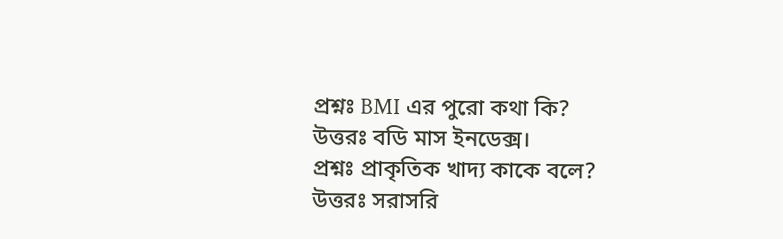প্রশ্নঃ BMI এর পুরো কথা কি?
উত্তরঃ বডি মাস ইনডেক্স।
প্রশ্নঃ প্রাকৃতিক খাদ্য কাকে বলে?
উত্তরঃ সরাসরি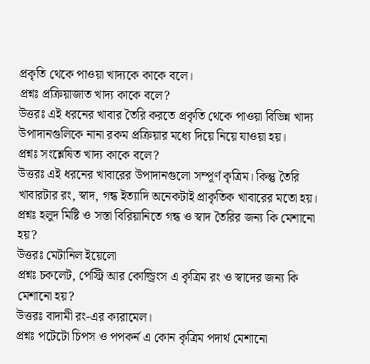প্রকৃতি থেকে পাওয়া খাদ্যকে কাকে বলে।
প্রশ্নঃ প্রক্রিয়াজাত খাদ্য কাকে বলে?
উত্তরঃ এই ধরনের খাবার তৈরি করতে প্রকৃতি থেকে পাওয়া বিভিন্ন খাদ্য উপাদানগুলিকে নানা রকম প্রক্রিয়ার মধ্যে দিয়ে নিয়ে যাওয়া হয়।
প্রশ্নঃ সংশ্লেষিত খাদ্য কাকে বলে?
উত্তরঃ এই ধরনের খাবারের উপাদানগুলো সম্পূর্ণ কৃত্রিম। কিন্তু তৈরি খাবারটার রং, স্বাদ, গন্ধ ইত্যাদি অনেকটাই প্রাকৃতিক খাবারের মতো হয়।
প্রশ্নঃ হলুদ মিষ্টি ও সস্তা বিরিয়ানিতে গন্ধ ও স্বাদ তৈরির জন্য কি মেশানো হয়?
উত্তরঃ মেটানিল ইয়েলো
প্রশ্নঃ চকলেট, পেস্ট্রি আর কোল্ড্রিংস এ কৃত্রিম রং ও স্বাদের জন্য কি মেশানো হয়?
উত্তরঃ বাদামী রং-এর ক্যরামেল।
প্রশ্নঃ পটেটো চিপস ও পপকর্ন এ কোন কৃত্রিম পদার্থ মেশানো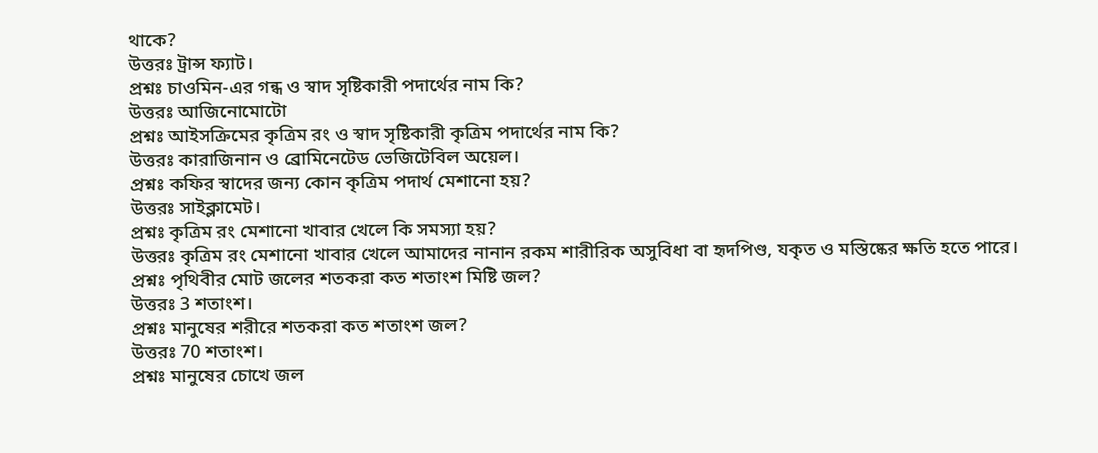থাকে?
উত্তরঃ ট্রান্স ফ্যাট।
প্রশ্নঃ চাওমিন-এর গন্ধ ও স্বাদ সৃষ্টিকারী পদার্থের নাম কি?
উত্তরঃ আজিনোমোটো
প্রশ্নঃ আইসক্রিমের কৃত্রিম রং ও স্বাদ সৃষ্টিকারী কৃত্রিম পদার্থের নাম কি?
উত্তরঃ কারাজিনান ও ব্রোমিনেটেড ভেজিটেবিল অয়েল।
প্রশ্নঃ কফির স্বাদের জন্য কোন কৃত্রিম পদার্থ মেশানো হয়?
উত্তরঃ সাইক্লামেট।
প্রশ্নঃ কৃত্রিম রং মেশানো খাবার খেলে কি সমস্যা হয়?
উত্তরঃ কৃত্রিম রং মেশানো খাবার খেলে আমাদের নানান রকম শারীরিক অসুবিধা বা হৃদপিণ্ড, যকৃত ও মস্তিষ্কের ক্ষতি হতে পারে।
প্রশ্নঃ পৃথিবীর মোট জলের শতকরা কত শতাংশ মিষ্টি জল?
উত্তরঃ 3 শতাংশ।
প্রশ্নঃ মানুষের শরীরে শতকরা কত শতাংশ জল?
উত্তরঃ 70 শতাংশ।
প্রশ্নঃ মানুষের চোখে জল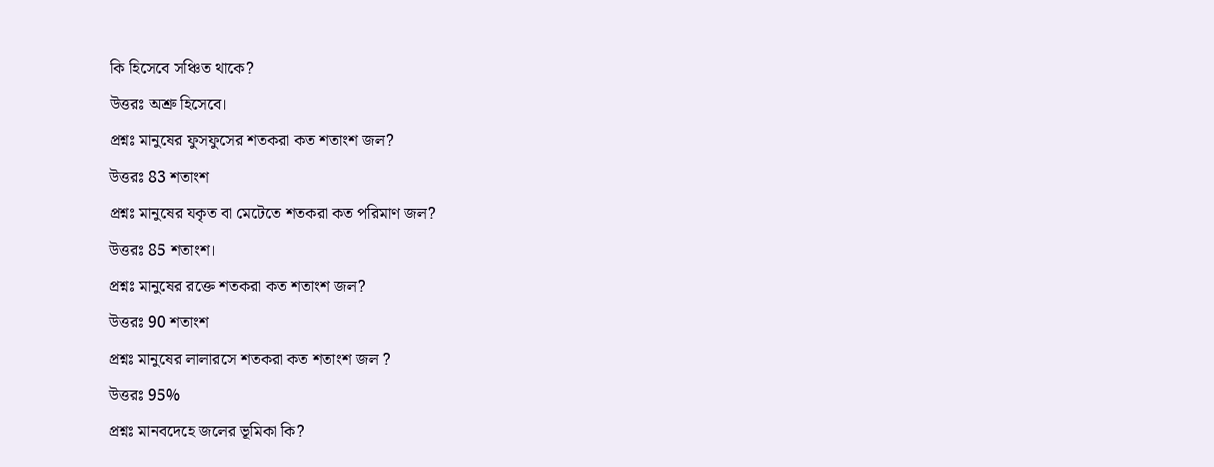কি হিসেবে সঞ্চিত থাকে?
উত্তরঃ অশ্রু হিসেবে।
প্রশ্নঃ মানুষের ফুসফুসের শতকরা কত শতাংশ জল?
উত্তরঃ 83 শতাংশ
প্রশ্নঃ মানুষের যকৃত বা মেটেতে শতকরা কত পরিমাণ জল?
উত্তরঃ 85 শতাংশ।
প্রশ্নঃ মানুষের রক্তে শতকরা কত শতাংশ জল?
উত্তরঃ 90 শতাংশ
প্রশ্নঃ মানুষের লালারসে শতকরা কত শতাংশ জল ?
উত্তরঃ 95%
প্রশ্নঃ মানবদেহে জলের ভূমিকা কি?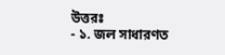উত্তরঃ
- ১. জল সাধারণত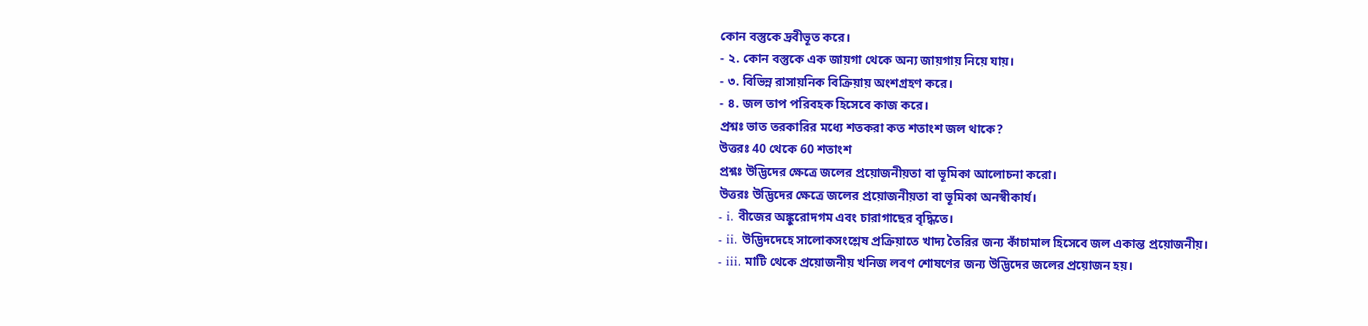কোন বস্তুকে দ্রবীভূত করে।
- ২. কোন বস্তুকে এক জায়গা থেকে অন্য জায়গায় নিয়ে যায়।
- ৩. বিভিন্ন রাসায়নিক বিক্রিয়ায় অংশগ্রহণ করে।
- ৪. জল তাপ পরিবহক হিসেবে কাজ করে।
প্রশ্নঃ ভাত তরকারির মধ্যে শতকরা কত শতাংশ জল থাকে?
উত্তরঃ 40 থেকে 60 শতাংশ
প্রশ্নঃ উদ্ভিদের ক্ষেত্রে জলের প্রয়োজনীয়তা বা ভূমিকা আলোচনা করো।
উত্তরঃ উদ্ভিদের ক্ষেত্রে জলের প্রয়োজনীয়তা বা ভূমিকা অনস্বীকার্য।
- i. বীজের অঙ্কুরোদগম এবং চারাগাছের বৃদ্ধিতে।
- ii. উদ্ভিদদেহে সালোকসংশ্লেষ প্রক্রিয়াতে খাদ্য তৈরির জন্য কাঁচামাল হিসেবে জল একান্ত প্রয়োজনীয়।
- iii. মাটি থেকে প্রয়োজনীয় খনিজ লবণ শোষণের জন্য উদ্ভিদের জলের প্রয়োজন হয়।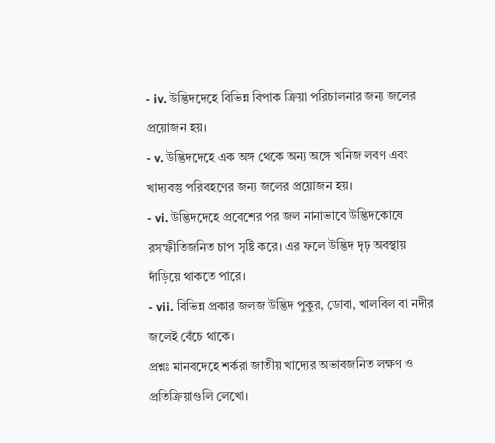- iv. উদ্ভিদদেহে বিভিন্ন বিপাক ক্রিয়া পরিচালনার জন্য জলের প্রয়োজন হয়।
- v. উদ্ভিদদেহে এক অঙ্গ থেকে অন্য অঙ্গে খনিজ লবণ এবং খাদ্যবস্তু পরিবহণের জন্য জলের প্রয়োজন হয়।
- vi. উদ্ভিদদেহে প্রবেশের পর জল নানাভাবে উদ্ভিদকোষে রসস্ফীতিজনিত চাপ সৃষ্টি করে। এর ফলে উদ্ভিদ দৃঢ় অবস্থায় দাঁড়িয়ে থাকতে পারে।
- vii. বিভিন্ন প্রকার জলজ উদ্ভিদ পুকুর, ডোবা, খালবিল বা নদীর জলেই বেঁচে থাকে।
প্রশ্নঃ মানবদেহে শর্করা জাতীয় খাদ্যের অভাবজনিত লক্ষণ ও প্রতিক্রিয়াগুলি লেখো।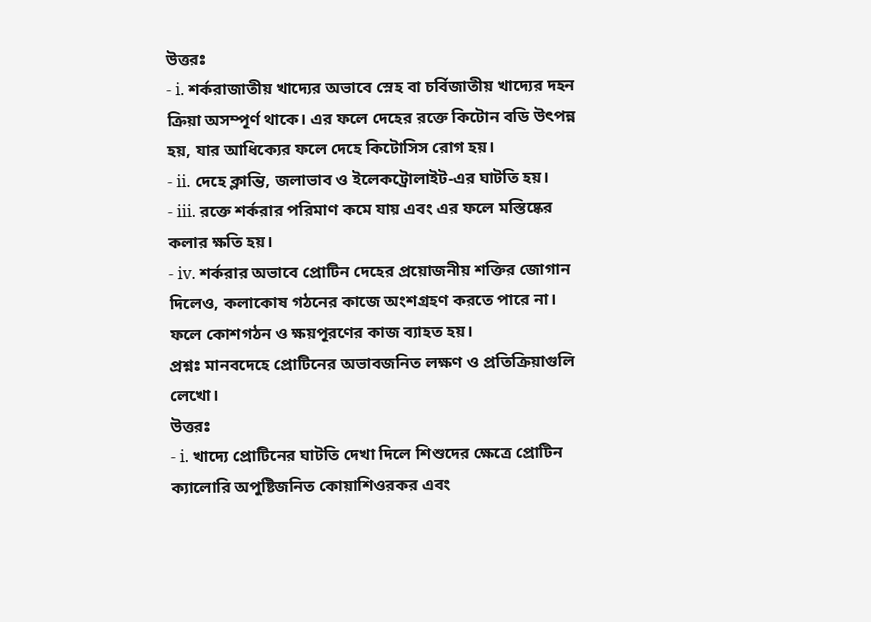উত্তরঃ
- i. শর্করাজাতীয় খাদ্যের অভাবে স্নেহ বা চর্বিজাতীয় খাদ্যের দহন ক্রিয়া অসম্পূর্ণ থাকে। এর ফলে দেহের রক্তে কিটোন বডি উৎপন্ন হয়, যার আধিক্যের ফলে দেহে কিটোসিস রোগ হয়।
- ii. দেহে ক্লান্তি, জলাভাব ও ইলেকট্রোলাইট-এর ঘাটতি হয়।
- iii. রক্তে শর্করার পরিমাণ কমে যায় এবং এর ফলে মস্তিষ্কের কলার ক্ষতি হয়।
- iv. শর্করার অভাবে প্রোটিন দেহের প্রয়োজনীয় শক্তির জোগান দিলেও, কলাকোষ গঠনের কাজে অংশগ্রহণ করতে পারে না। ফলে কোশগঠন ও ক্ষয়পূরণের কাজ ব্যাহত হয়।
প্রশ্নঃ মানবদেহে প্রোটিনের অভাবজনিত লক্ষণ ও প্রতিক্রিয়াগুলি লেখো।
উত্তরঃ
- i. খাদ্যে প্রোটিনের ঘাটতি দেখা দিলে শিশুদের ক্ষেত্রে প্রোটিন ক্যালোরি অপুষ্টিজনিত কোয়াশিওরকর এবং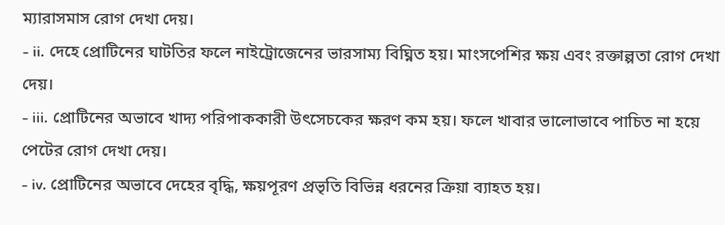ম্যারাসমাস রোগ দেখা দেয়।
- ii. দেহে প্রোটিনের ঘাটতির ফলে নাইট্রোজেনের ভারসাম্য বিঘ্নিত হয়। মাংসপেশির ক্ষয় এবং রক্তাল্পতা রোগ দেখা দেয়।
- iii. প্রোটিনের অভাবে খাদ্য পরিপাককারী উৎসেচকের ক্ষরণ কম হয়। ফলে খাবার ভালোভাবে পাচিত না হয়ে পেটের রোগ দেখা দেয়।
- iv. প্রোটিনের অভাবে দেহের বৃদ্ধি, ক্ষয়পূরণ প্রভৃতি বিভিন্ন ধরনের ক্রিয়া ব্যাহত হয়।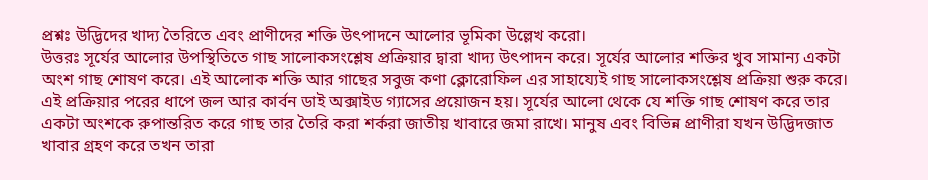প্রশ্নঃ উদ্ভিদের খাদ্য তৈরিতে এবং প্রাণীদের শক্তি উৎপাদনে আলোর ভূমিকা উল্লেখ করো।
উত্তরঃ সূর্যের আলোর উপস্থিতিতে গাছ সালোকসংশ্লেষ প্রক্রিয়ার দ্বারা খাদ্য উৎপাদন করে। সূর্যের আলোর শক্তির খুব সামান্য একটা অংশ গাছ শোষণ করে। এই আলোক শক্তি আর গাছের সবুজ কণা ক্লোরোফিল এর সাহায্যেই গাছ সালোকসংশ্লেষ প্রক্রিয়া শুরু করে। এই প্রক্রিয়ার পরের ধাপে জল আর কার্বন ডাই অক্সাইড গ্যাসের প্রয়োজন হয়। সূর্যের আলো থেকে যে শক্তি গাছ শোষণ করে তার একটা অংশকে রুপান্তরিত করে গাছ তার তৈরি করা শর্করা জাতীয় খাবারে জমা রাখে। মানুষ এবং বিভিন্ন প্রাণীরা যখন উদ্ভিদজাত খাবার গ্রহণ করে তখন তারা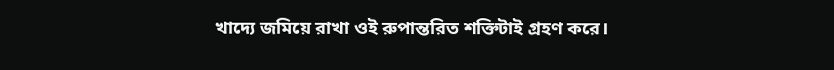খাদ্যে জমিয়ে রাখা ওই রুপান্তরিত শক্তিটাই গ্রহণ করে।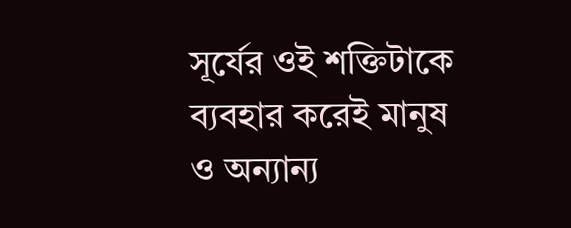সূর্যের ওই শক্তিটাকে ব্যবহার করেই মানুষ ও অন্যান্য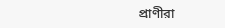প্রাণীরা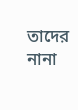তাদের নানা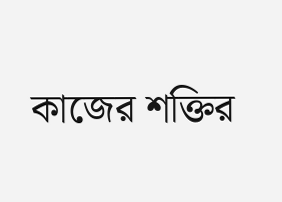কাজের শক্তির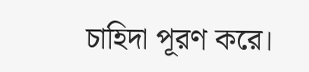চাহিদা পূরণ করে।